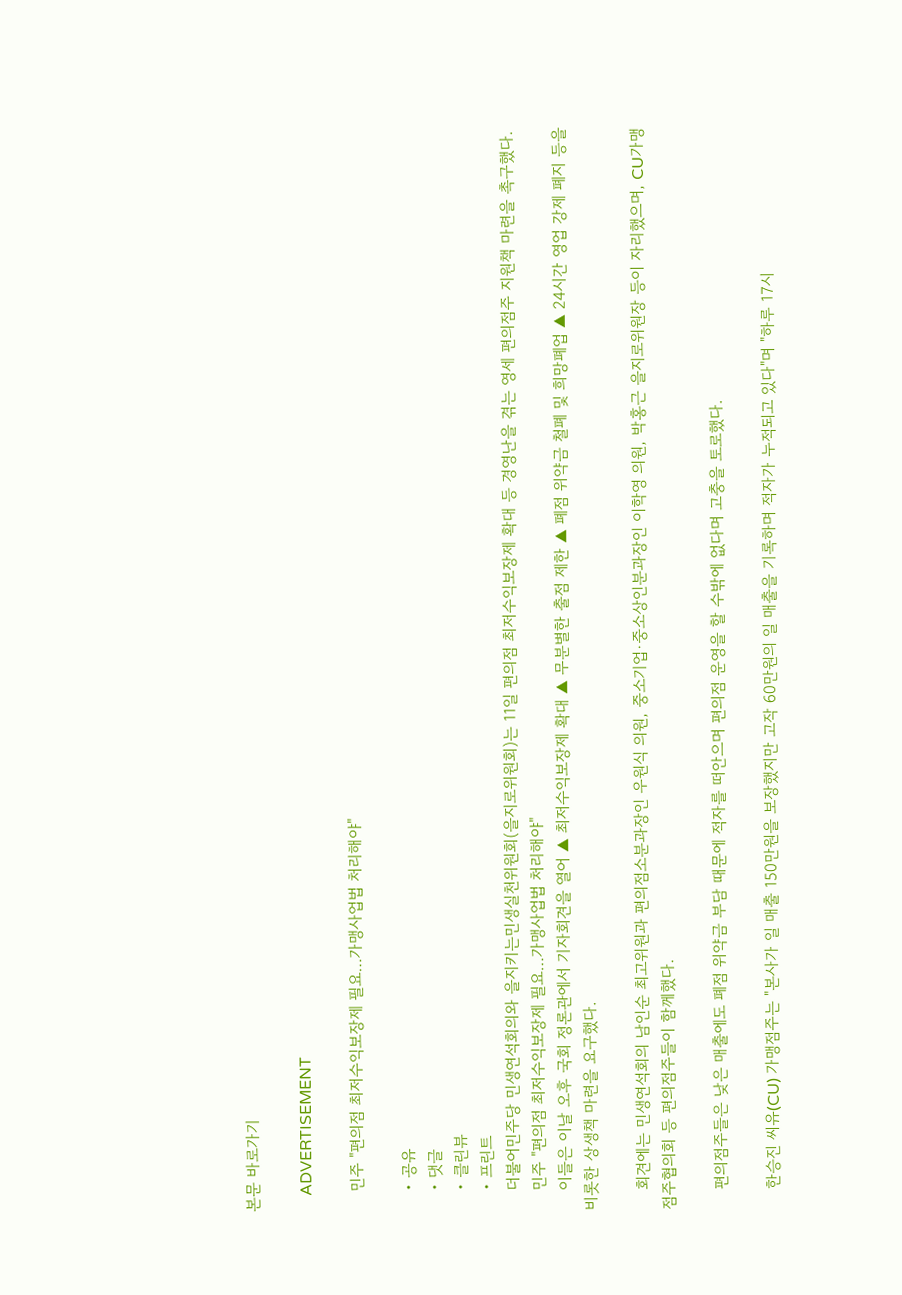본문 바로가기

    ADVERTISEMENT

    민주 "편의점 최저수익보장제 필요…가맹사업법 처리해야"

    • 공유
    • 댓글
    • 클린뷰
    • 프린트
    더불어민주당 민생연석회의와 을지키는민생실천위원회(을지로위원회)는 11일 편의점 최저수익보장제 확대 등 경영난을 겪는 영세 편의점주 지원책 마련을 촉구했다.
    민주 "편의점 최저수익보장제 필요…가맹사업법 처리해야"
    이들은 이날 오후 국회 정론관에서 기자회견을 열어 ▲ 최저수익보장제 확대 ▲ 무분별한 출점 제한 ▲ 폐점 위약금 철폐 및 희망폐업 ▲ 24시간 영업 강제 폐지 등을 비롯한 상생책 마련을 요구했다.

    회견에는 민생연석회의 남인순 최고위원과 편의점소분과장인 우원식 의원, 중소기업·중소상인분과장인 이학영 의원, 박홍근 을지로위원장 등이 자리했으며, CU가맹점주협의회 등 편의점주들이 함께했다.

    편의점주들은 낮은 매출에도 폐점 위약금 부담 때문에 적자를 떠안으며 편의점 운영을 할 수밖에 없다며 고충을 토로했다.

    한승진 씨유(CU) 가맹점주는 "본사가 일 매출 150만원을 보장했지만 고작 60만원의 일 매출을 기록하며 적자가 누적되고 있다"며 "하루 17시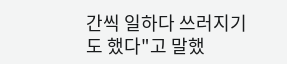간씩 일하다 쓰러지기도 했다"고 말했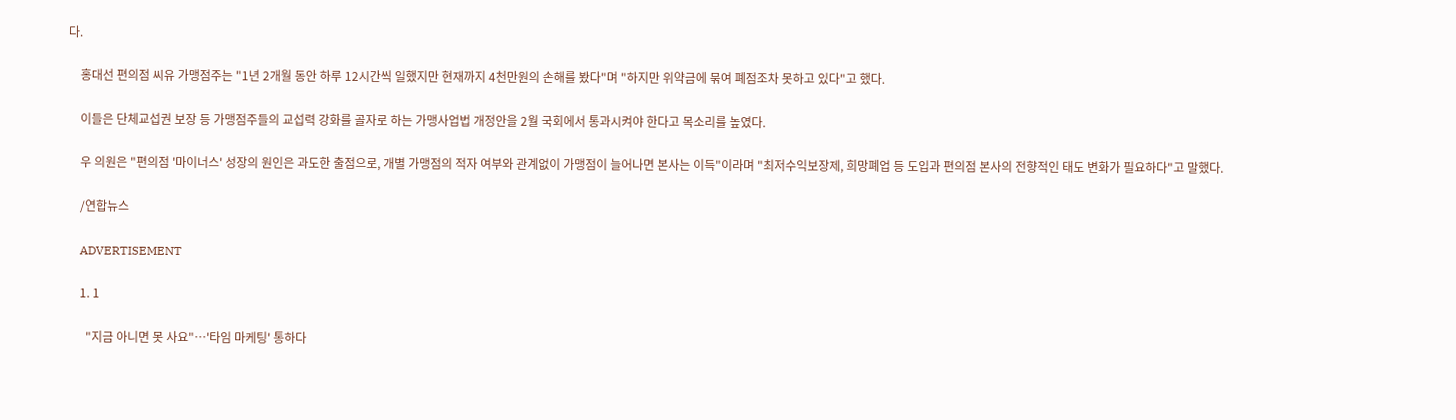다.

    홍대선 편의점 씨유 가맹점주는 "1년 2개월 동안 하루 12시간씩 일했지만 현재까지 4천만원의 손해를 봤다"며 "하지만 위약금에 묶여 폐점조차 못하고 있다"고 했다.

    이들은 단체교섭권 보장 등 가맹점주들의 교섭력 강화를 골자로 하는 가맹사업법 개정안을 2월 국회에서 통과시켜야 한다고 목소리를 높였다.

    우 의원은 "편의점 '마이너스' 성장의 원인은 과도한 출점으로, 개별 가맹점의 적자 여부와 관계없이 가맹점이 늘어나면 본사는 이득"이라며 "최저수익보장제, 희망폐업 등 도입과 편의점 본사의 전향적인 태도 변화가 필요하다"고 말했다.

    /연합뉴스

    ADVERTISEMENT

    1. 1

      "지금 아니면 못 사요"…'타임 마케팅' 통하다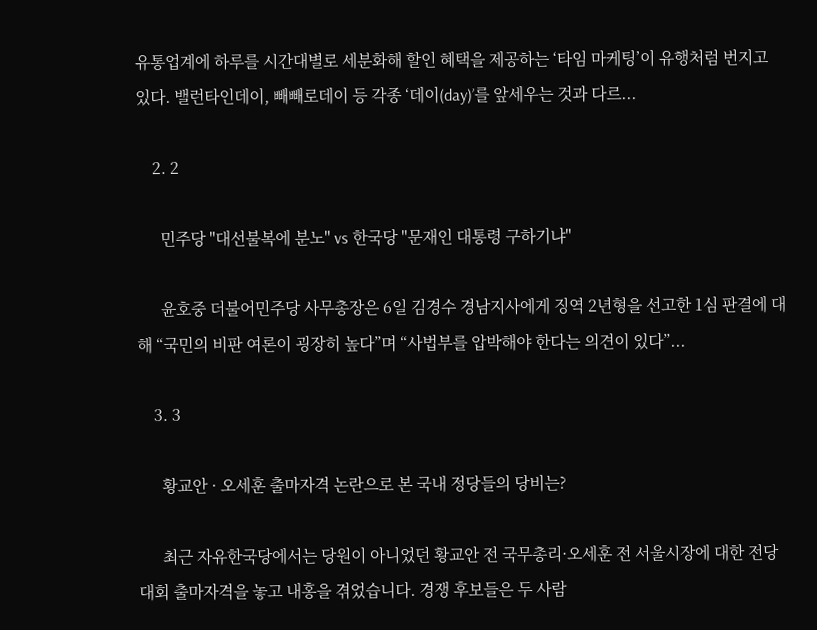유통업계에 하루를 시간대별로 세분화해 할인 혜택을 제공하는 ‘타임 마케팅’이 유행처럼 번지고 있다. 밸런타인데이, 빼빼로데이 등 각종 ‘데이(day)’를 앞세우는 것과 다르...

    2. 2

      민주당 "대선불복에 분노" vs 한국당 "문재인 대통령 구하기냐"

      윤호중 더불어민주당 사무총장은 6일 김경수 경남지사에게 징역 2년형을 선고한 1심 판결에 대해 “국민의 비판 여론이 굉장히 높다”며 “사법부를 압박해야 한다는 의견이 있다”...

    3. 3

      황교안 · 오세훈 출마자격 논란으로 본 국내 정당들의 당비는?

      최근 자유한국당에서는 당원이 아니었던 황교안 전 국무총리·오세훈 전 서울시장에 대한 전당대회 출마자격을 놓고 내홍을 겪었습니다. 경쟁 후보들은 두 사람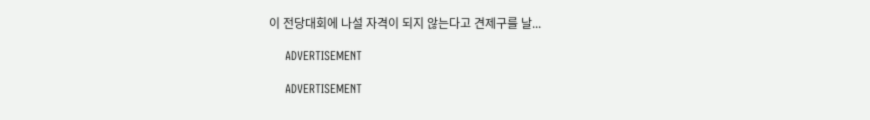이 전당대회에 나설 자격이 되지 않는다고 견제구를 날...

    ADVERTISEMENT

    ADVERTISEMENT